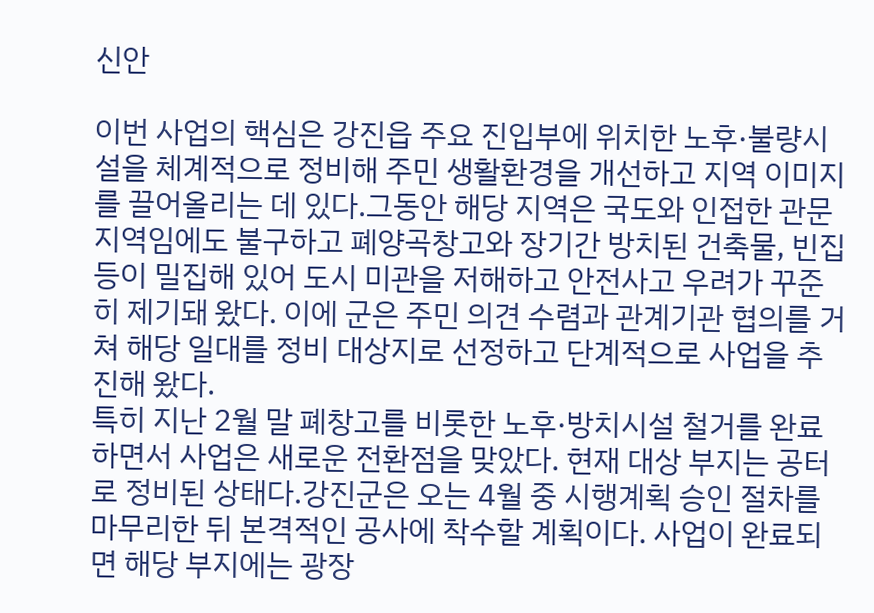신안

이번 사업의 핵심은 강진읍 주요 진입부에 위치한 노후·불량시설을 체계적으로 정비해 주민 생활환경을 개선하고 지역 이미지를 끌어올리는 데 있다.그동안 해당 지역은 국도와 인접한 관문 지역임에도 불구하고 폐양곡창고와 장기간 방치된 건축물, 빈집 등이 밀집해 있어 도시 미관을 저해하고 안전사고 우려가 꾸준히 제기돼 왔다. 이에 군은 주민 의견 수렴과 관계기관 협의를 거쳐 해당 일대를 정비 대상지로 선정하고 단계적으로 사업을 추진해 왔다.
특히 지난 2월 말 폐창고를 비롯한 노후·방치시설 철거를 완료하면서 사업은 새로운 전환점을 맞았다. 현재 대상 부지는 공터로 정비된 상태다.강진군은 오는 4월 중 시행계획 승인 절차를 마무리한 뒤 본격적인 공사에 착수할 계획이다. 사업이 완료되면 해당 부지에는 광장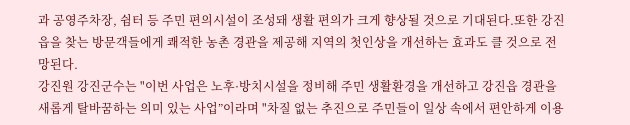과 공영주차장, 쉼터 등 주민 편의시설이 조성돼 생활 편의가 크게 향상될 것으로 기대된다.또한 강진읍을 찾는 방문객들에게 쾌적한 농촌 경관을 제공해 지역의 첫인상을 개선하는 효과도 클 것으로 전망된다.
강진원 강진군수는 "이번 사업은 노후·방치시설을 정비해 주민 생활환경을 개선하고 강진읍 경관을 새롭게 탈바꿈하는 의미 있는 사업”이라며 "차질 없는 추진으로 주민들이 일상 속에서 편안하게 이용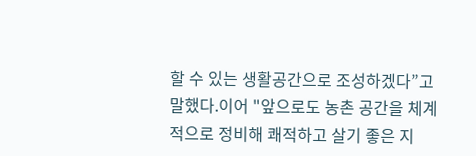할 수 있는 생활공간으로 조성하겠다”고 말했다.이어 "앞으로도 농촌 공간을 체계적으로 정비해 쾌적하고 살기 좋은 지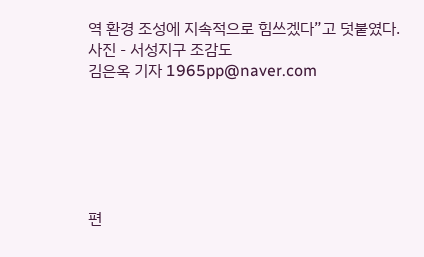역 환경 조성에 지속적으로 힘쓰겠다”고 덧붙였다.
사진 - 서성지구 조감도
김은옥 기자 1965pp@naver.com






편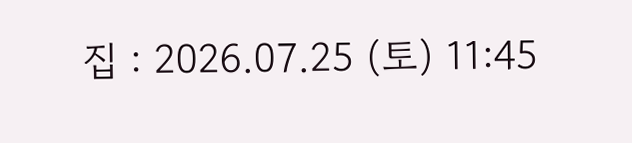집 : 2026.07.25 (토) 11:45